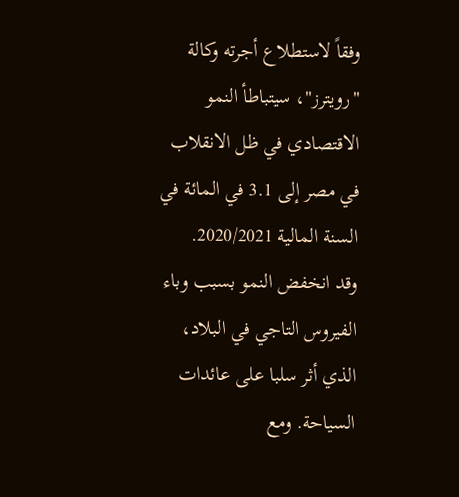وفقاً لاستطلاع أجرته وكالة "رويترز"، سيتباطأ النمو الاقتصادي في ظل الانقلاب في مصر إلى 3.1 في المائة في السنة المالية 2020/2021.
وقد انخفض النمو بسبب وباء الفيروس التاجي في البلاد، الذي أثر سلبا على عائدات السياحة. ومع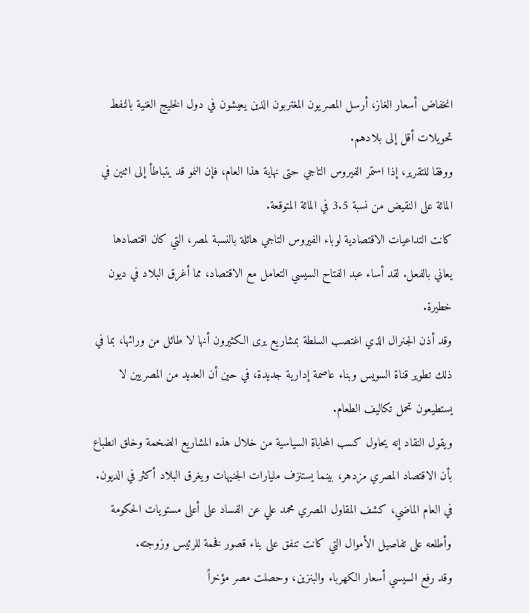انخفاض أسعار الغاز، أرسل المصريون المغتربون الذين يعيشون في دول الخليج الغنية بالنفط تحويلات أقل إلى بلادهم.
ووفقا للتقرير، إذا استمر الفيروس التاجي حتى نهاية هذا العام، فإن النمو قد يتباطأ إلى اثنين في المائة على النقيض من نسبة 3.5 في المائة المتوقعة.
كانت التداعيات الاقتصادية لوباء الفيروس التاجي هائلة بالنسبة لمصر، التي كان اقتصادها يعاني بالفعل. لقد أساء عبد الفتاح السيسي التعامل مع الاقتصاد، مما أغرق البلاد في ديون خطيرة.
وقد أذن الجنرال الذي اغتصب السلطة بمشاريع يرى الكثيرون أنها لا طائل من ورائها، بما في ذلك تطوير قناة السويس وبناء عاصمة إدارية جديدة، في حين أن العديد من المصريين لا يستطيعون تحمل تكاليف الطعام.
ويقول النقاد إنه يحاول كسب المحاباة السياسية من خلال هذه المشاريع الضخمة وخلق انطباع بأن الاقتصاد المصري مزدهر، بينما يستنزف مليارات الجنيهات ويغرق البلاد أكثر في الديون.
في العام الماضي، كشف المقاول المصري محمد علي عن الفساد على أعلى مستويات الحكومة وأطلعه على تفاصيل الأموال التي كانت تنفق على بناء قصور فخمة للرئيس وزوجته.
وقد رفع السيسي أسعار الكهرباء والبنزين، وحصلت مصر مؤخراً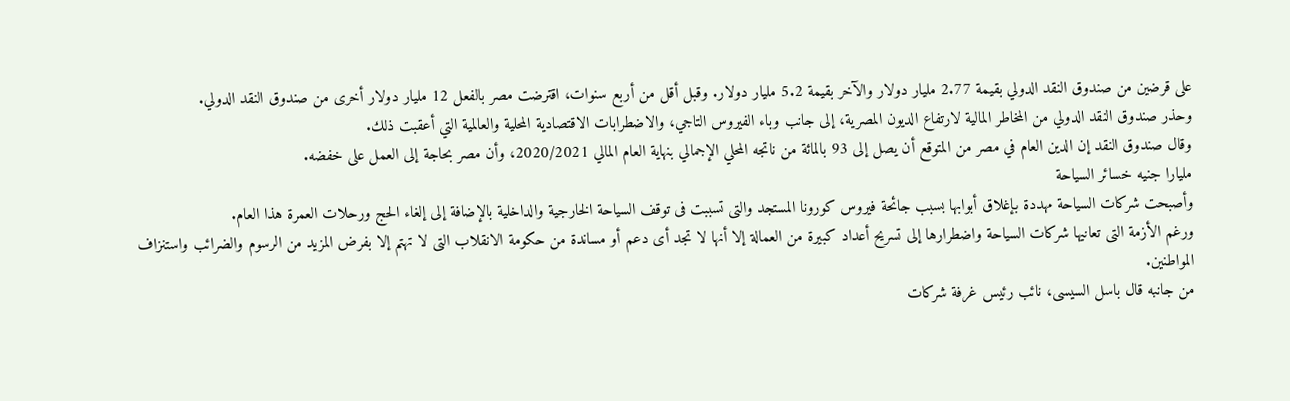على قرضين من صندوق النقد الدولي بقيمة 2.77 مليار دولار والآخر بقيمة 5.2 مليار دولار. وقبل أقل من أربع سنوات، اقترضت مصر بالفعل 12 مليار دولار أخرى من صندوق النقد الدولي.
وحذر صندوق النقد الدولي من المخاطر المالية لارتفاع الديون المصرية، إلى جانب وباء الفيروس التاجي، والاضطرابات الاقتصادية المحلية والعالمية التي أعقبت ذلك.
وقال صندوق النقد إن الدين العام في مصر من المتوقع أن يصل إلى 93 بالمائة من ناتجه المحلي الإجمالي بنهاية العام المالي 2020/2021، وأن مصر بحاجة إلى العمل على خفضه.
مليارا جنيه خسائر السياحة
وأصبحت شركات السياحة مهددة بإغلاق أبوابها بسبب جائحة فيروس كورونا المستجد والتى تسببت فى توقف السياحة الخارجية والداخلية بالإضافة إلى إلغاء الحج ورحلات العمرة هذا العام.
ورغم الأزمة التى تعانيها شركات السياحة واضطرارها إلى تسريح أعداد كبيرة من العمالة إلا أنها لا تجد أى دعم أو مساندة من حكومة الانقلاب التى لا تهتم إلا بفرض المزيد من الرسوم والضرائب واستنزاف المواطنين.
من جانبه قال باسل السيسى، نائب رئيس غرفة شركات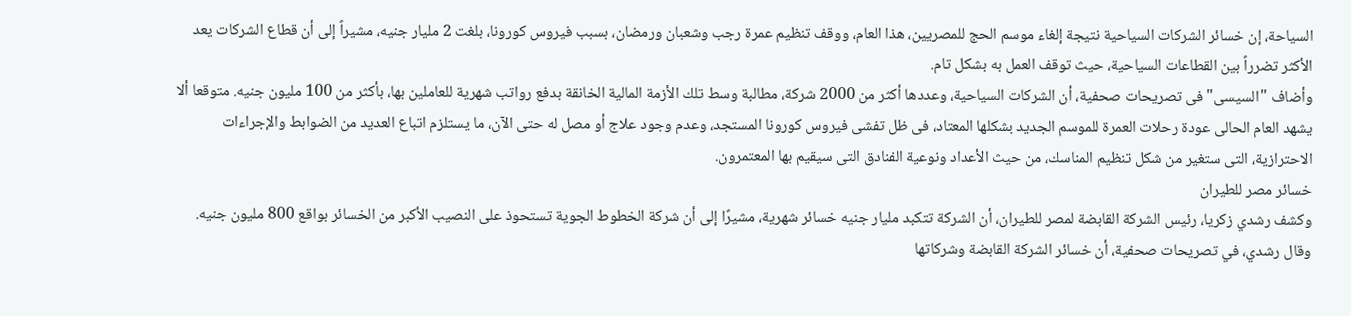السياحة، إن خسائر الشركات السياحية نتيجة إلغاء موسم الحج للمصريين، هذا العام، ووقف تنظيم عمرة رجب وشعبان ورمضان، بسبب فيروس كورونا، بلغت 2 مليار جنيه، مشيراً إلى أن قطاع الشركات يعد الأكثر تضرراً بين القطاعات السياحية، حيث توقف العمل به بشكل تام.
وأضاف "السيسى" فى تصريحات صحفية، أن الشركات السياحية، وعددها أكثر من 2000 شركة، مطالبة وسط تلك الأزمة المالية الخانقة بدفع رواتب شهرية للعاملين بها، بأكثر من 100 مليون جنيه. متوقعا ألا يشهد العام الحالى عودة رحلات العمرة للموسم الجديد بشكلها المعتاد، فى ظل تفشى فيروس كورونا المستجد، وعدم وجود علاج أو مصل له حتى الآن، ما يستلزم اتباع العديد من الضوابط والإجراءات الاحترازية، التى ستغير من شكل تنظيم المناسك، من حيث الأعداد ونوعية الفنادق التى سيقيم بها المعتمرون.
خسائر مصر للطيران
وكشف رشدي زكريا، رئيس الشركة القابضة لمصر للطيران، أن الشركة تتكبد مليار جنيه خسائر شهرية، مشيرًا إلى أن شركة الخطوط الجوية تستحوذ على النصيب الأكبر من الخسائر بواقع 800 مليون جنيه.
وقال رشدي، في تصريحات صحفية، أن خسائر الشركة القابضة وشركاتها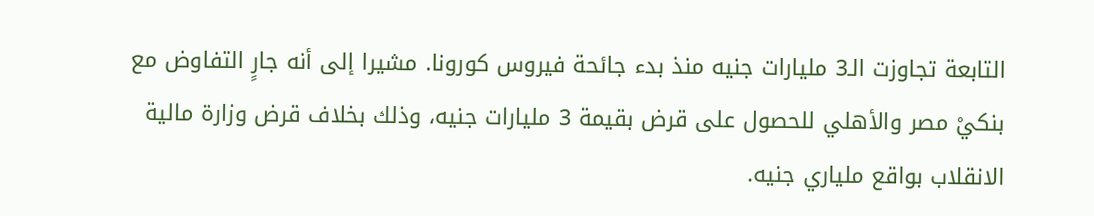التابعة تجاوزت الـ3 مليارات جنيه منذ بدء جائحة فيروس كورونا. مشيرا إلى أنه جارٍ التفاوض مع بنكيْ مصر والأهلي للحصول على قرض بقيمة 3 مليارات جنيه، وذلك بخلاف قرض وزارة مالية الانقلاب بواقع ملياري جنيه.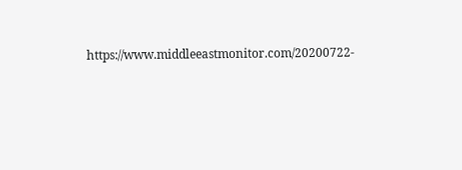https://www.middleeastmonitor.com/20200722-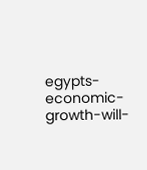egypts-economic-growth-will-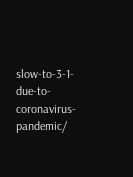slow-to-3-1-due-to-coronavirus-pandemic/